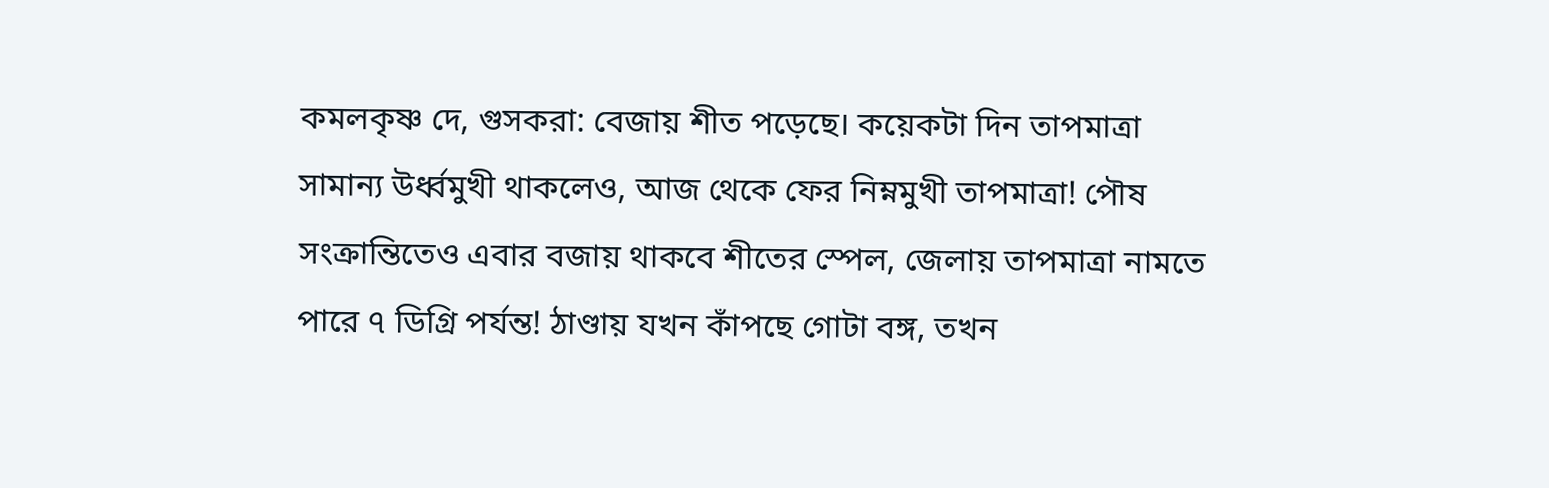কমলকৃষ্ণ দে, গুসকরা: বেজায় শীত পড়েছে। কয়েকটা দিন তাপমাত্রা সামান্য উর্ধ্বমুখী থাকলেও, আজ থেকে ফের নিম্নমুখী তাপমাত্রা! পৌষ সংক্রান্তিতেও এবার বজায় থাকবে শীতের স্পেল, জেলায় তাপমাত্রা নামতে পারে ৭ ডিগ্রি পর্যন্ত! ঠাণ্ডায় যখন কাঁপছে গোটা বঙ্গ, তখন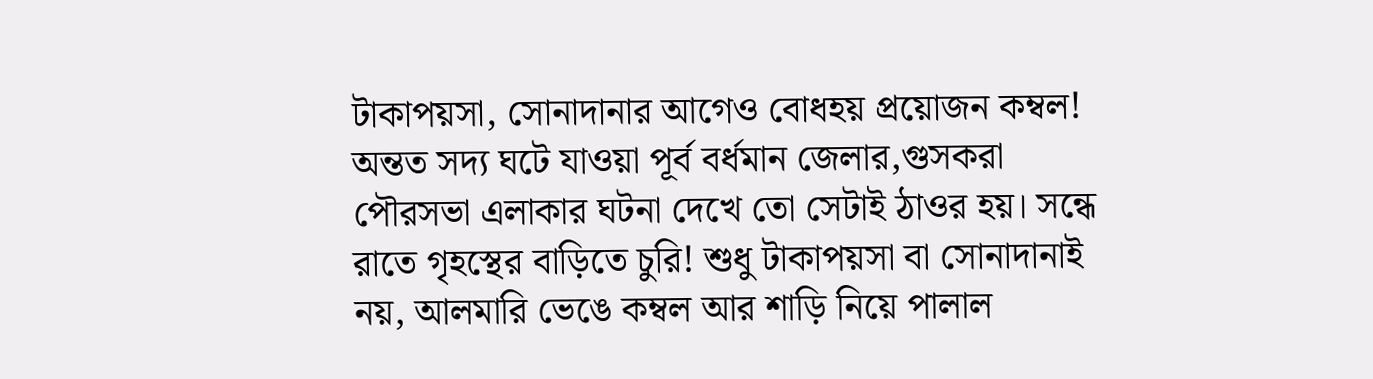টাকাপয়সা, সোনাদানার আগেও বোধহয় প্রয়োজন কম্বল! অন্তত সদ্য ঘটে যাওয়া পূর্ব বর্ধমান জেলার,গুসকরা পৌরসভা এলাকার ঘটনা দেখে তো সেটাই ঠাওর হয়। সন্ধে রাতে গৃহস্থের বাড়িতে চুরি! শুধু টাকাপয়সা বা সোনাদানাই নয়, আলমারি ভেঙে কম্বল আর শাড়ি নিয়ে পালাল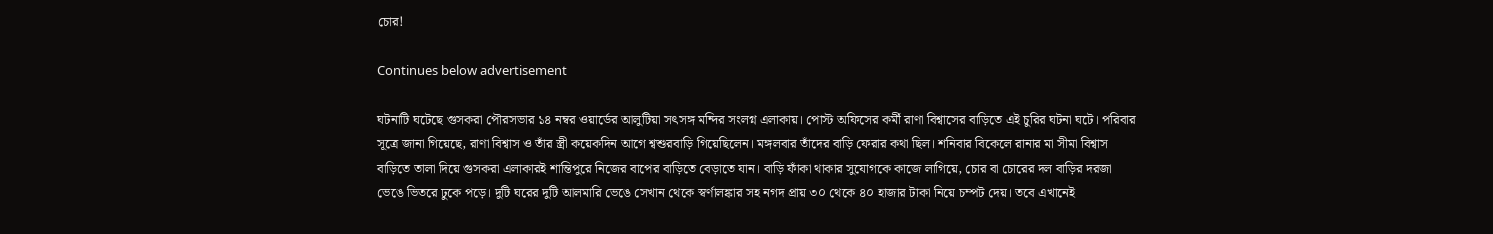চোর!

Continues below advertisement

ঘটনাটি ঘটেছে গুসকরা পৌরসভার ১৪ নম্বর ওয়ার্ডের আলুটিয়া সৎসঙ্গ মন্দির সংলগ্ন এলাকায়। পোস্ট অফিসের কর্মী রাণা বিশ্বাসের বাড়িতে এই চুরির ঘটনা ঘটে। পরিবার সূত্রে জানা গিয়েছে, রাণা বিশ্বাস ও তাঁর স্ত্রী কয়েকদিন আগে শ্বশুরবাড়ি গিয়েছিলেন। মঙ্গলবার তাঁদের বাড়ি ফেরার কথা ছিল। শনিবার বিকেলে রানার মা সীমা বিশ্বাস বাড়িতে তালা দিয়ে গুসকরা এলাকারই শান্তিপুরে নিজের বাপের বাড়িতে বেড়াতে যান। বাড়ি ফাঁকা থাকার সুযোগকে কাজে লাগিয়ে, চোর বা চোরের দল বাড়ির দরজা ভেঙে ভিতরে ঢুকে পড়ে। দুটি ঘরের দুটি আলমারি ভেঙে সেখান থেকে স্বর্ণালঙ্কার সহ নগদ প্রায় ৩০ থেকে ৪০ হাজার টাকা নিয়ে চম্পট দেয়। তবে এখানেই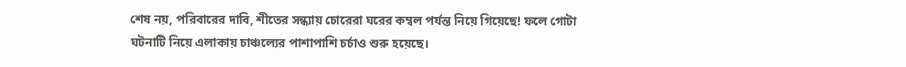শেষ নয়, পরিবারের দাবি, শীতের সন্ধ্যায় চোরেরা ঘরের কম্বল পর্যন্ত নিয়ে গিয়েছে! ফলে গোটা ঘটনাটি নিয়ে এলাকায় চাঞ্চল্যের পাশাপাশি চর্চাও শুরু হয়েছে।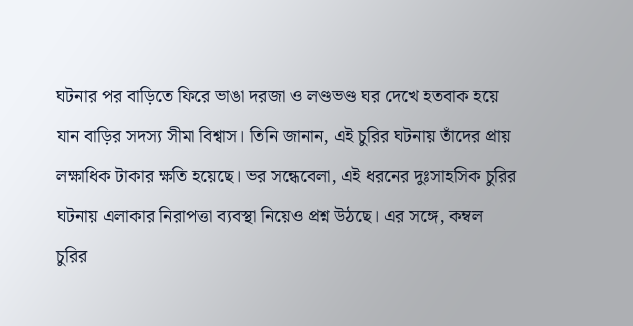ঘটনার পর বাড়িতে ফিরে ভাঙা দরজা ও লণ্ডভণ্ড ঘর দেখে হতবাক হয়ে যান বাড়ির সদস্য সীমা বিশ্বাস। তিনি জানান, এই চুরির ঘটনায় তাঁদের প্রায় লক্ষাধিক টাকার ক্ষতি হয়েছে। ভর সন্ধেবেলা, এই ধরনের দুঃসাহসিক চুরির ঘটনায় এলাকার নিরাপত্তা ব্যবস্থা নিয়েও প্রশ্ন উঠছে। এর সঙ্গে, কম্বল চুরির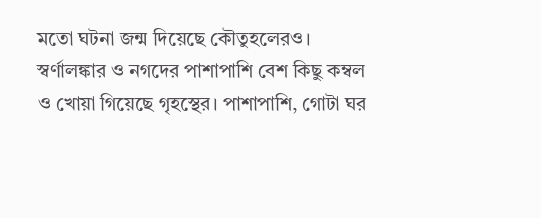মতো ঘটনা জন্ম দিয়েছে কৌতুহলেরও। স্বর্ণালঙ্কার ও নগদের পাশাপাশি বেশ কিছু কম্বল ও খোয়া গিয়েছে গৃহস্থের। পাশাপাশি, গোটা ঘর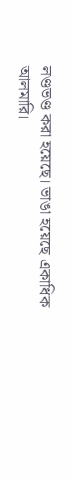লণ্ডভণ্ড করা হয়েছে। ভাঙা হয়েছে একাধিক আলমারি।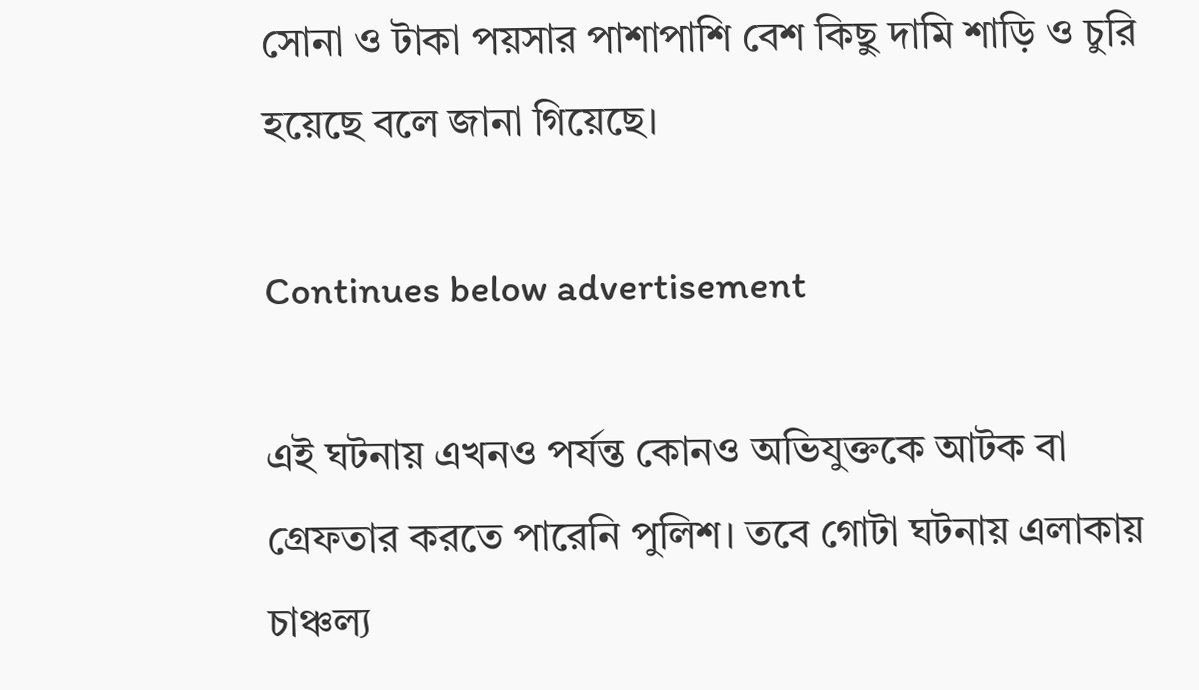সোনা ও টাকা পয়সার পাশাপাশি বেশ কিছু দামি শাড়ি ও চুরি হয়েছে বলে জানা গিয়েছে।

Continues below advertisement

এই ঘটনায় এখনও পর্যন্ত কোনও অভিযুক্তকে আটক বা গ্রেফতার করতে পারেনি পুলিশ। তবে গোটা ঘটনায় এলাকায় চাঞ্চল্য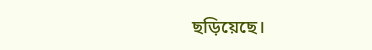ছড়িয়েছে।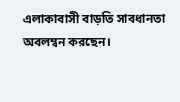এলাকাবাসী বাড়তি সাবধানতা অবলম্বন করছেন।